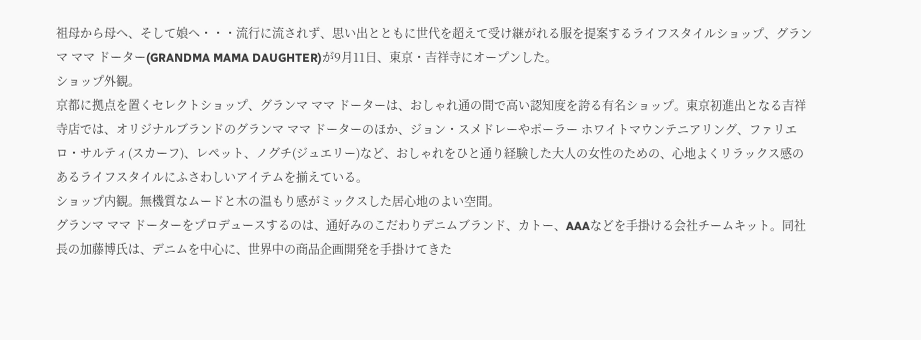祖母から母へ、そして娘へ・・・流行に流されず、思い出とともに世代を超えて受け継がれる服を提案するライフスタイルショップ、グランマ ママ ドーター(GRANDMA MAMA DAUGHTER)が9月11日、東京・吉祥寺にオープンした。
ショップ外観。
京都に拠点を置くセレクトショップ、グランマ ママ ドーターは、おしゃれ通の間で高い認知度を誇る有名ショップ。東京初進出となる吉祥寺店では、オリジナルブランドのグランマ ママ ドーターのほか、ジョン・スメドレーやポーラー ホワイトマウンテニアリング、ファリエロ・サルティ(スカーフ)、レペット、ノグチ(ジュエリー)など、おしゃれをひと通り経験した大人の女性のための、心地よくリラックス感のあるライフスタイルにふさわしいアイテムを揃えている。
ショップ内観。無機質なムードと木の温もり感がミックスした居心地のよい空間。
グランマ ママ ドーターをプロデュースするのは、通好みのこだわりデニムブランド、カトー、AAAなどを手掛ける会社チームキット。同社長の加藤博氏は、デニムを中心に、世界中の商品企画開発を手掛けてきた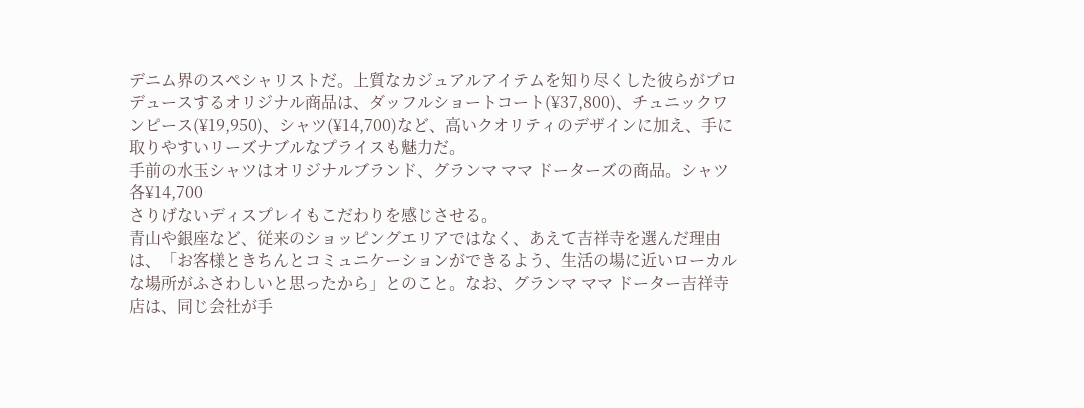デニム界のスペシャリストだ。上質なカジュアルアイテムを知り尽くした彼らがプロデュースするオリジナル商品は、ダッフルショートコート(¥37,800)、チュニックワンピース(¥19,950)、シャツ(¥14,700)など、高いクオリティのデザインに加え、手に取りやすいリーズナブルなプライスも魅力だ。
手前の水玉シャツはオリジナルブランド、グランマ ママ ドーターズの商品。シャツ各¥14,700
さりげないディスプレイもこだわりを感じさせる。
青山や銀座など、従来のショッピングエリアではなく、あえて吉祥寺を選んだ理由は、「お客様ときちんとコミュニケーションができるよう、生活の場に近いローカルな場所がふさわしいと思ったから」とのこと。なお、グランマ ママ ドーター吉祥寺店は、同じ会社が手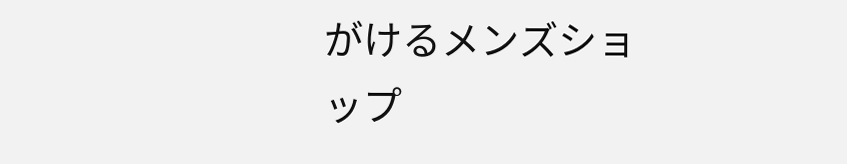がけるメンズショップ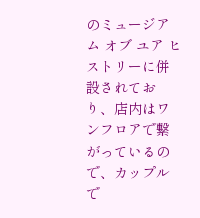のミュージアム オブ ユア ヒストリーに併設されており、店内はワンフロアで繋がっているので、カップルで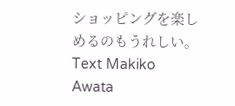ショッピングを楽しめるのもうれしい。
Text Makiko Awata